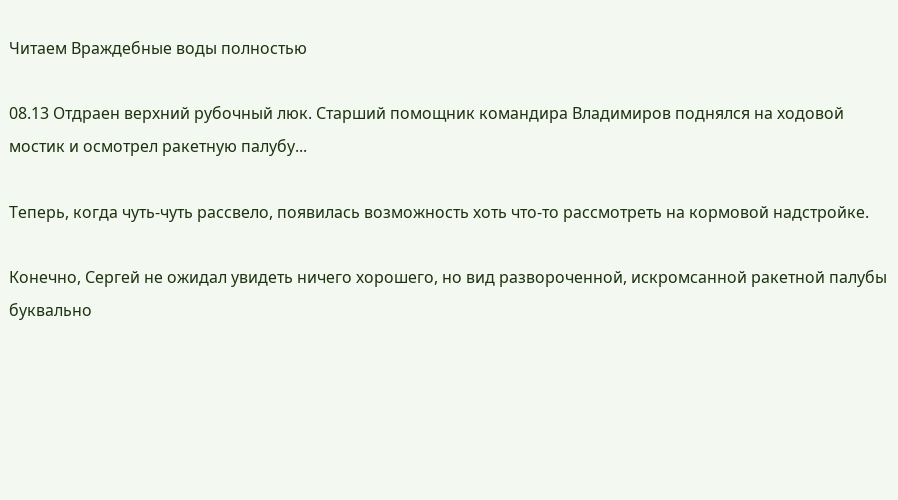Читаем Враждебные воды полностью

08.13 Отдраен верхний рубочный люк. Старший помощник командира Владимиров поднялся на ходовой мостик и осмотрел ракетную палубу...

Теперь, когда чуть-чуть рассвело, появилась возможность хоть что-то рассмотреть на кормовой надстройке.

Конечно, Сергей не ожидал увидеть ничего хорошего, но вид развороченной, искромсанной ракетной палубы буквально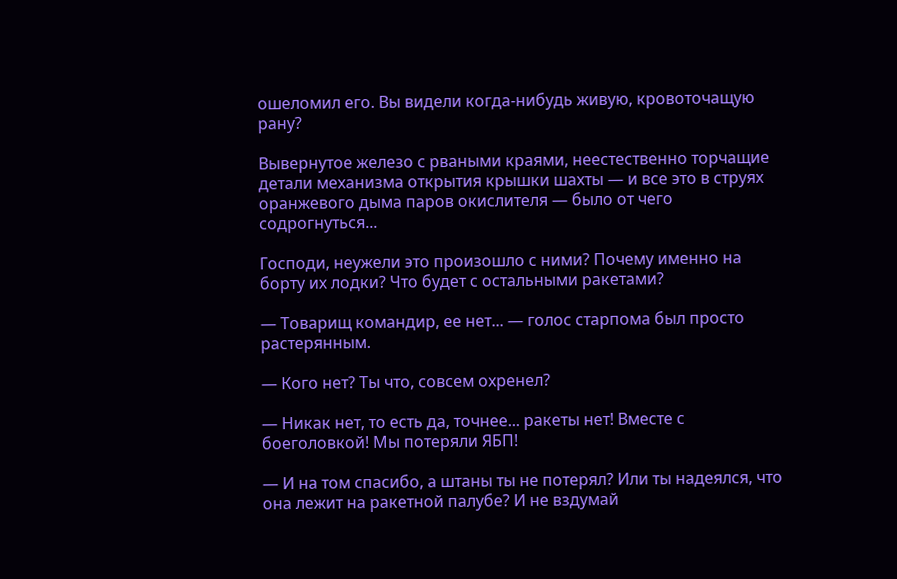ошеломил его. Вы видели когда-нибудь живую, кровоточащую рану?

Вывернутое железо с рваными краями, неестественно торчащие детали механизма открытия крышки шахты — и все это в струях оранжевого дыма паров окислителя — было от чего содрогнуться...

Господи, неужели это произошло с ними? Почему именно на борту их лодки? Что будет с остальными ракетами?

— Товарищ командир, ее нет... — голос старпома был просто растерянным.

— Кого нет? Ты что, совсем охренел?

— Никак нет, то есть да, точнее... ракеты нет! Вместе с боеголовкой! Мы потеряли ЯБП!

— И на том спасибо, а штаны ты не потерял? Или ты надеялся, что она лежит на ракетной палубе? И не вздумай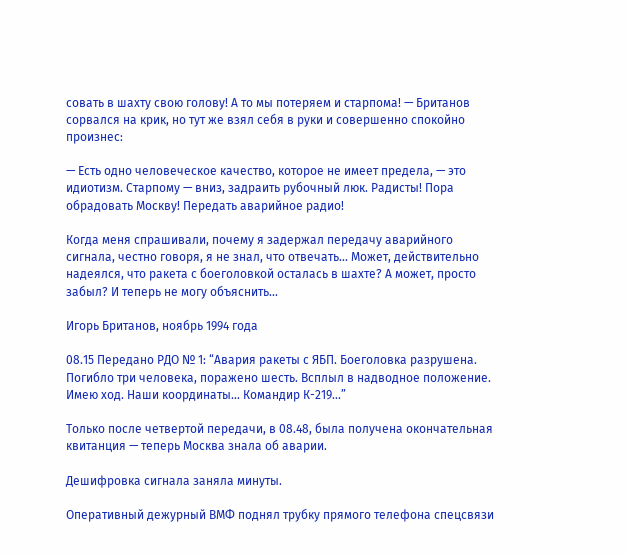совать в шахту свою голову! А то мы потеряем и старпома! — Британов сорвался на крик, но тут же взял себя в руки и совершенно спокойно произнес:

— Есть одно человеческое качество, которое не имеет предела, — это идиотизм. Старпому — вниз, задраить рубочный люк. Радисты! Пора обрадовать Москву! Передать аварийное радио!

Когда меня спрашивали, почему я задержал передачу аварийного сигнала, честно говоря, я не знал, что отвечать... Может, действительно надеялся, что ракета с боеголовкой осталась в шахте? А может, просто забыл? И теперь не могу объяснить...

Игорь Британов, ноябрь 1994 года

08.15 Передано РДО № 1: “Авария ракеты с ЯБП. Боеголовка разрушена. Погибло три человека, поражено шесть. Всплыл в надводное положение. Имею ход. Наши координаты... Командир К-219...”

Только после четвертой передачи, в 08.48, была получена окончательная квитанция — теперь Москва знала об аварии.

Дешифровка сигнала заняла минуты.

Оперативный дежурный ВМФ поднял трубку прямого телефона спецсвязи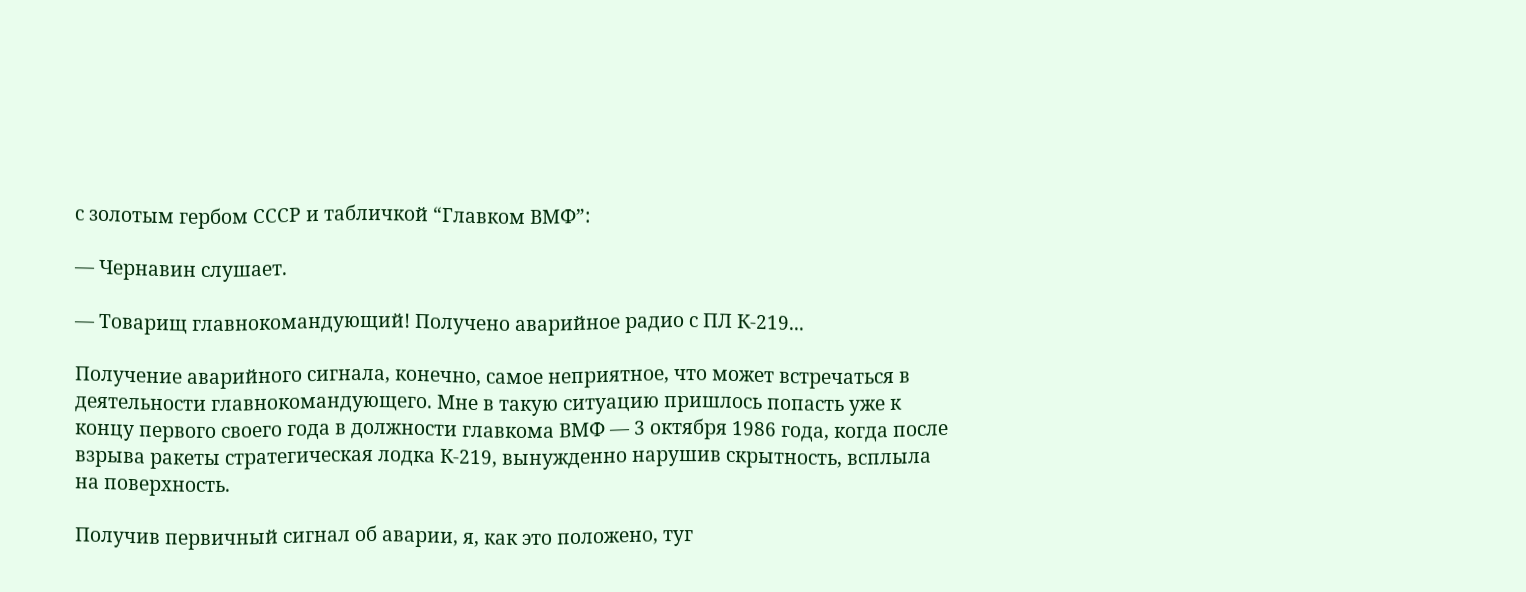с золотым гербом СССР и табличкой “Главком ВМФ”:

— Чернавин слушает.

— Товарищ главнокомандующий! Получено аварийное радио с ПЛ К-219...

Получение аварийного сигнала, конечно, самое неприятное, что может встречаться в деятельности главнокомандующего. Мне в такую ситуацию пришлось попасть уже к концу первого своего года в должности главкома ВМФ — 3 октября 1986 года, когда после взрыва ракеты стратегическая лодка К-219, вынужденно нарушив скрытность, всплыла на поверхность.

Получив первичный сигнал об аварии, я, как это положено, туг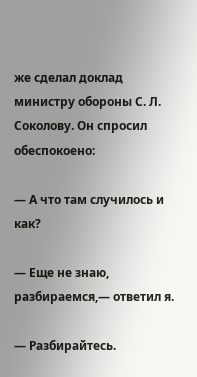же сделал доклад министру обороны С. Л. Соколову. Он спросил обеспокоено:

— А что там случилось и как?

— Еще не знаю, разбираемся,— ответил я.

— Разбирайтесь.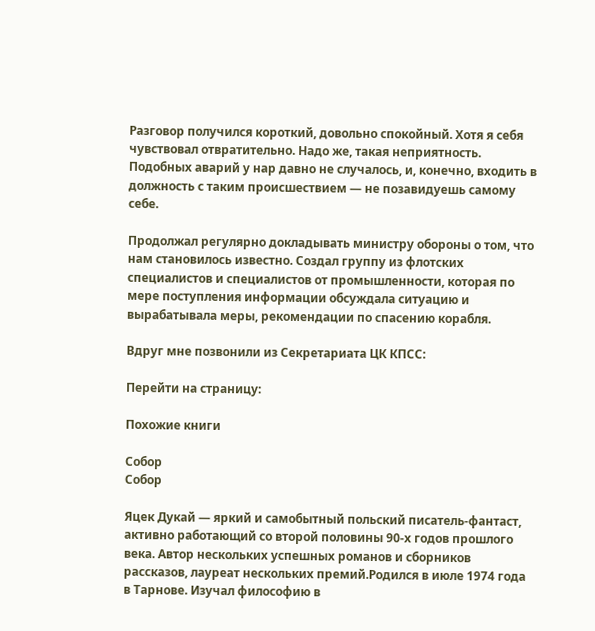Разговор получился короткий, довольно спокойный. Хотя я себя чувствовал отвратительно. Надо же, такая неприятность. Подобных аварий у нар давно не случалось, и, конечно, входить в должность с таким происшествием — не позавидуешь самому себе.

Продолжал регулярно докладывать министру обороны о том, что нам становилось известно. Создал группу из флотских специалистов и специалистов от промышленности, которая по мере поступления информации обсуждала ситуацию и вырабатывала меры, рекомендации по спасению корабля.

Вдруг мне позвонили из Секретариата ЦК КПСС:

Перейти на страницу:

Похожие книги

Собор
Собор

Яцек Дукай — яркий и самобытный польский писатель-фантаст, активно работающий со второй половины 90-х годов прошлого века. Автор нескольких успешных романов и сборников рассказов, лауреат нескольких премий.Родился в июле 1974 года в Тарнове. Изучал философию в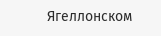Ягеллонском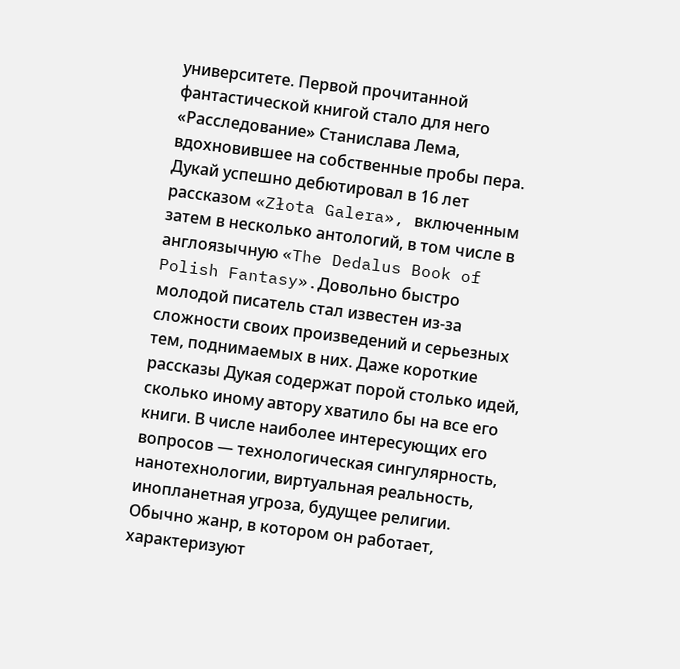университете. Первой прочитанной фантастической книгой стало для него «Расследование» Станислава Лема, вдохновившее на собственные пробы пера. Дукай успешно дебютировал в 16 лет рассказом «Złota Galera», включенным затем в несколько антологий, в том числе в англоязычную «The Dedalus Book of Polish Fantasy».Довольно быстро молодой писатель стал известен из-за сложности своих произведений и серьезных тем, поднимаемых в них. Даже короткие рассказы Дукая содержат порой столько идей, сколько иному автору хватило бы на все его книги. В числе наиболее интересующих его вопросов — технологическая сингулярность, нанотехнологии, виртуальная реальность, инопланетная угроза, будущее религии. Обычно жанр, в котором он работает, характеризуют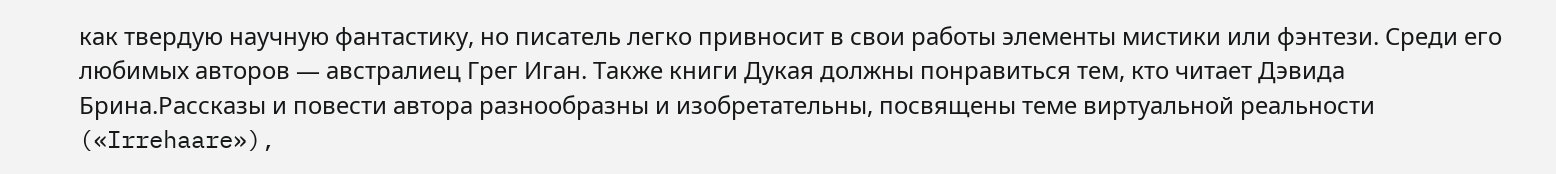как твердую научную фантастику, но писатель легко привносит в свои работы элементы мистики или фэнтези. Среди его любимых авторов — австралиец Грег Иган. Также книги Дукая должны понравиться тем, кто читает Дэвида Брина.Рассказы и повести автора разнообразны и изобретательны, посвящены теме виртуальной реальности («Irrehaare»),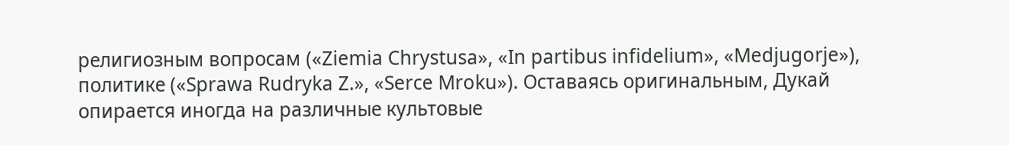религиозным вопросам («Ziemia Chrystusa», «In partibus infidelium», «Medjugorje»), политике («Sprawa Rudryka Z.», «Serce Mroku»). Оставаясь оригинальным, Дукай опирается иногда на различные культовые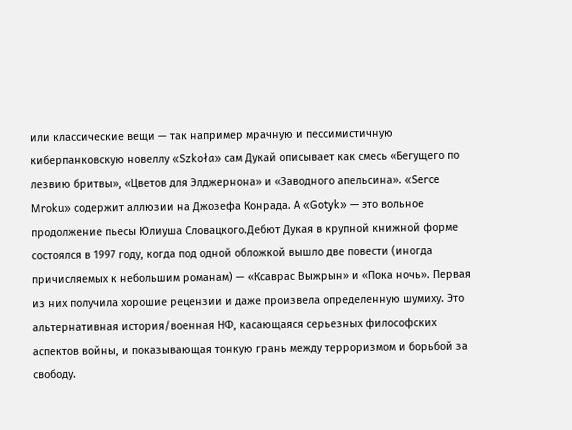или классические вещи — так например мрачную и пессимистичную киберпанковскую новеллу «Szkoła» сам Дукай описывает как смесь «Бегущего по лезвию бритвы», «Цветов для Элджернона» и «Заводного апельсина». «Serce Mroku» содержит аллюзии на Джозефа Конрада. А «Gotyk» — это вольное продолжение пьесы Юлиуша Словацкого.Дебют Дукая в крупной книжной форме состоялся в 1997 году, когда под одной обложкой вышло две повести (иногда причисляемых к небольшим романам) — «Ксаврас Выжрын» и «Пока ночь». Первая из них получила хорошие рецензии и даже произвела определенную шумиху. Это альтернативная история/военная НФ, касающаяся серьезных философских аспектов войны, и показывающая тонкую грань между терроризмом и борьбой за свободу.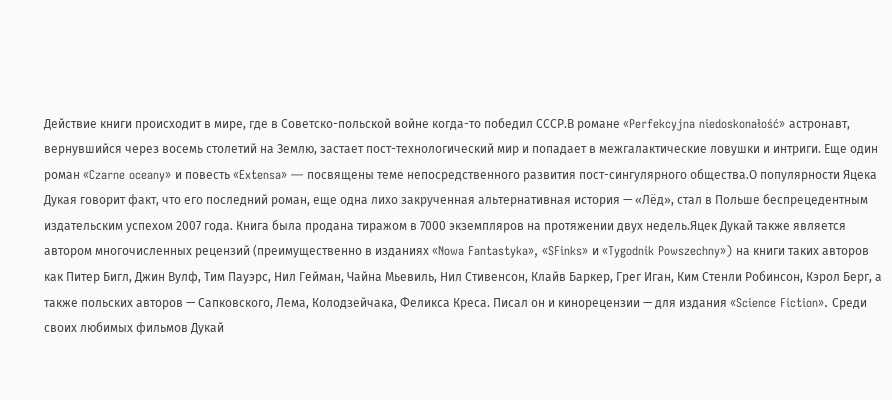Действие книги происходит в мире, где в Советско-польской войне когда-то победил СССР.В романе «Perfekcyjna niedoskonałość» астронавт, вернувшийся через восемь столетий на Землю, застает пост-технологический мир и попадает в межгалактические ловушки и интриги. Еще один роман «Czarne oceany» и повесть «Extensa» — посвящены теме непосредственного развития пост-сингулярного общества.О популярности Яцека Дукая говорит факт, что его последний роман, еще одна лихо закрученная альтернативная история — «Лёд», стал в Польше беспрецедентным издательским успехом 2007 года. Книга была продана тиражом в 7000 экземпляров на протяжении двух недель.Яцек Дукай также является автором многочисленных рецензий (преимущественно в изданиях «Nowa Fantastyka», «SFinks» и «Tygodnik Powszechny») на книги таких авторов как Питер Бигл, Джин Вулф, Тим Пауэрс, Нил Гейман, Чайна Мьевиль, Нил Стивенсон, Клайв Баркер, Грег Иган, Ким Стенли Робинсон, Кэрол Берг, а также польских авторов — Сапковского, Лема, Колодзейчака, Феликса Креса. Писал он и кинорецензии — для издания «Science Fiction». Среди своих любимых фильмов Дукай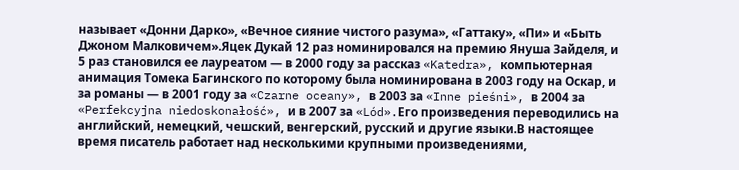называет «Донни Дарко», «Вечное сияние чистого разума», «Гаттаку», «Пи» и «Быть Джоном Малковичем».Яцек Дукай 12 раз номинировался на премию Януша Зайделя, и 5 раз становился ее лауреатом — в 2000 году за рассказ «Katedra», компьютерная анимация Томека Багинского по которому была номинирована в 2003 году на Оскар, и за романы — в 2001 году за «Czarne oceany», в 2003 за «Inne pieśni», в 2004 за «Perfekcyjna niedoskonałość», и в 2007 за «Lód».Его произведения переводились на английский, немецкий, чешский, венгерский, русский и другие языки.В настоящее время писатель работает над несколькими крупными произведениями,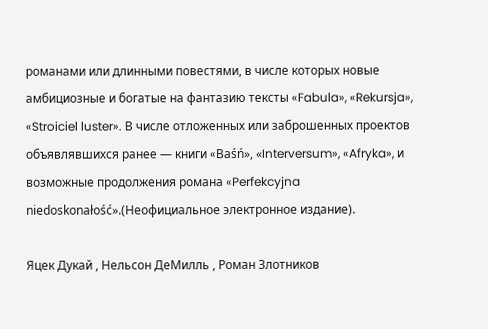романами или длинными повестями, в числе которых новые амбициозные и богатые на фантазию тексты «Fabula», «Rekursja», «Stroiciel luster». В числе отложенных или заброшенных проектов объявлявшихся ранее — книги «Baśń», «Interversum», «Afryka», и возможные продолжения романа «Perfekcyjna niedoskonałość».(Неофициальное электронное издание).

Яцек Дукай , Нельсон ДеМилль , Роман Злотников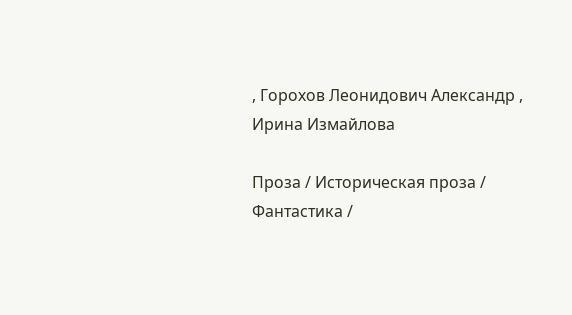, Горохов Леонидович Александр , Ирина Измайлова

Проза / Историческая проза / Фантастика /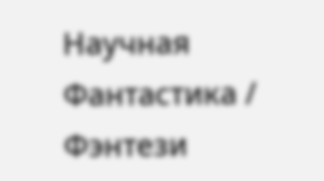Научная Фантастика / Фэнтези